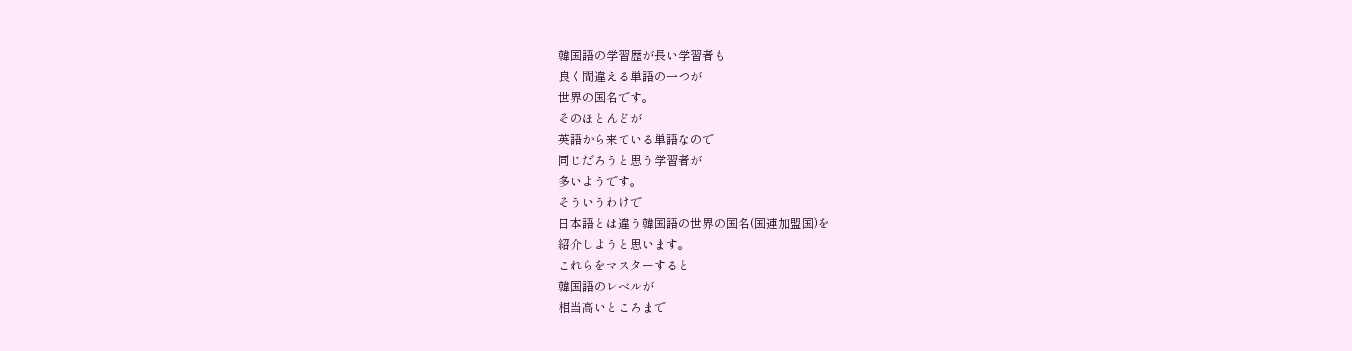韓国語の学習歴が長い学習者も
良く間違える単語の一つが
世界の国名です。
そのほとんどが
英語から来ている単語なので
同じだろうと思う学習者が
多いようです。
そういうわけで
日本語とは違う韓国語の世界の国名(国連加盟国)を
紹介しようと思います。
これらをマスターすると
韓国語のレベルが
相当高いところまで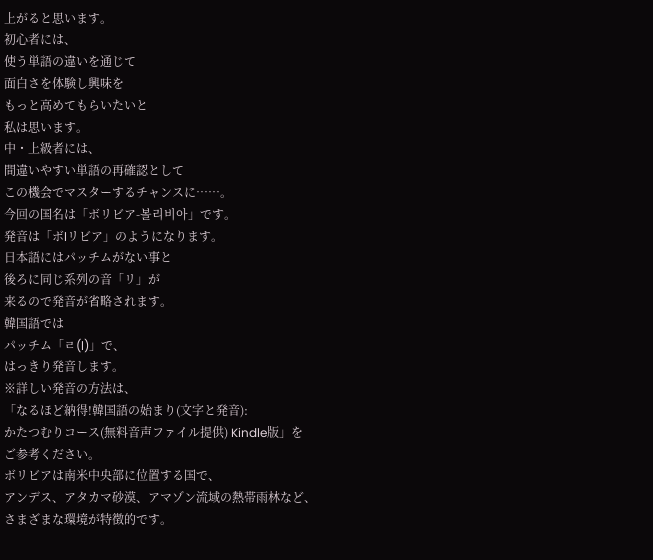上がると思います。
初心者には、
使う単語の違いを通じて
面白さを体験し興味を
もっと高めてもらいたいと
私は思います。
中・上級者には、
間違いやすい単語の再確認として
この機会でマスターするチャンスに……。
今回の国名は「ボリビア-볼리비아」です。
発音は「ボlリビア」のようになります。
日本語にはパッチムがない事と
後ろに同じ系列の音「リ」が
来るので発音が省略されます。
韓国語では
パッチム「ㄹ(l)」で、
はっきり発音します。
※詳しい発音の方法は、
「なるほど納得!韓国語の始まり(文字と発音):
かたつむりコース(無料音声ファイル提供) Kindle版」を
ご参考ください。
ボリビアは南米中央部に位置する国で、
アンデス、アタカマ砂漠、アマゾン流域の熱帯雨林など、
さまざまな環境が特徴的です。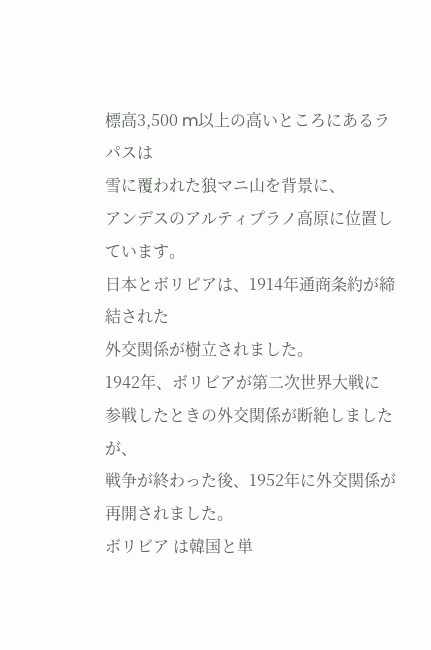標高3,500 m以上の高いところにあるラパスは
雪に覆われた狼マニ山を背景に、
アンデスのアルティプラノ高原に位置しています。
日本とボリビアは、1914年通商条約が締結された
外交関係が樹立されました。
1942年、ボリビアが第二次世界大戦に
参戦したときの外交関係が断絶しましたが、
戦争が終わった後、1952年に外交関係が再開されました。
ボリビア は韓国と単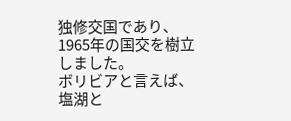独修交国であり、
1965年の国交を樹立しました。
ボリビアと言えば、
塩湖と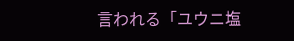言われる「ユウニ塩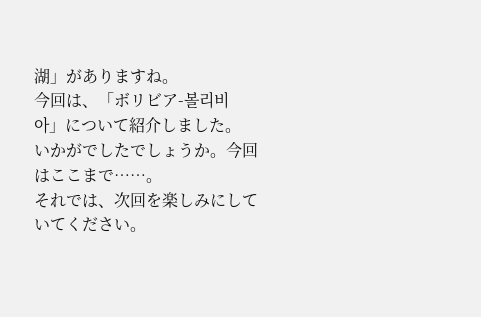湖」がありますね。
今回は、「ボリビア-볼리비아」について紹介しました。
いかがでしたでしょうか。今回はここまで……。
それでは、次回を楽しみにしていてください。